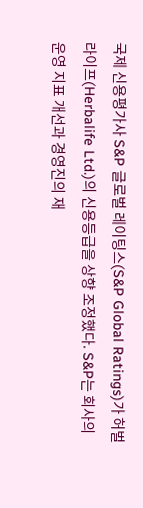국제 신용평가사 S&P 글로벌 레이팅스(S&P Global Ratings)가 허벌라이프(Herbalife Ltd.)의 신용등급을 상향 조정했다. S&P는 회사의 운영 지표 개선과 경영진의 재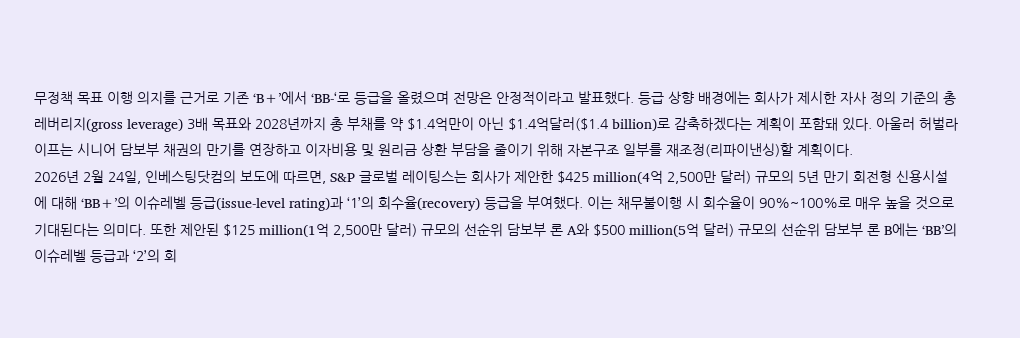무정책 목표 이행 의지를 근거로 기존 ‘B+’에서 ‘BB-‘로 등급을 올렸으며 전망은 안정적이라고 발표했다. 등급 상향 배경에는 회사가 제시한 자사 정의 기준의 총 레버리지(gross leverage) 3배 목표와 2028년까지 총 부채를 약 $1.4억만이 아닌 $1.4억달러($1.4 billion)로 감축하겠다는 계획이 포함돼 있다. 아울러 허벌라이프는 시니어 담보부 채권의 만기를 연장하고 이자비용 및 원리금 상환 부담을 줄이기 위해 자본구조 일부를 재조정(리파이낸싱)할 계획이다.
2026년 2월 24일, 인베스팅닷컴의 보도에 따르면, S&P 글로벌 레이팅스는 회사가 제안한 $425 million(4억 2,500만 달러) 규모의 5년 만기 회전형 신용시설에 대해 ‘BB+’의 이슈레벨 등급(issue-level rating)과 ‘1’의 회수율(recovery) 등급을 부여했다. 이는 채무불이행 시 회수율이 90%~100%로 매우 높을 것으로 기대된다는 의미다. 또한 제안된 $125 million(1억 2,500만 달러) 규모의 선순위 담보부 론 A와 $500 million(5억 달러) 규모의 선순위 담보부 론 B에는 ‘BB’의 이슈레벨 등급과 ‘2’의 회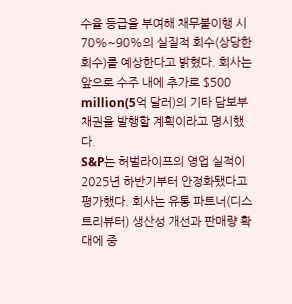수율 등급을 부여해 채무불이행 시 70%~90%의 실질적 회수(상당한 회수)를 예상한다고 밝혔다. 회사는 앞으로 수주 내에 추가로 $500 million(5억 달러)의 기타 담보부 채권을 발행할 계획이라고 명시했다.
S&P는 허벌라이프의 영업 실적이 2025년 하반기부터 안정화됐다고 평가했다. 회사는 유통 파트너(디스트리뷰터) 생산성 개선과 판매량 확대에 중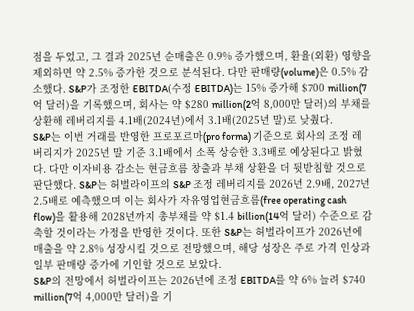점을 두었고, 그 결과 2025년 순매출은 0.9% 증가했으며, 환율(외환) 영향을 제외하면 약 2.5% 증가한 것으로 분석된다. 다만 판매량(volume)은 0.5% 감소했다. S&P가 조정한 EBITDA(수정 EBITDA)는 15% 증가해 $700 million(7억 달러)을 기록했으며, 회사는 약 $280 million(2억 8,000만 달러)의 부채를 상환해 레버리지를 4.1배(2024년)에서 3.1배(2025년 말)로 낮췄다.
S&P는 이번 거래를 반영한 프로포르마(pro forma) 기준으로 회사의 조정 레버리지가 2025년 말 기준 3.1배에서 소폭 상승한 3.3배로 예상된다고 밝혔다. 다만 이자비용 감소는 현금흐름 창출과 부채 상환을 더 뒷받침할 것으로 판단했다. S&P는 허벌라이프의 S&P 조정 레버리지를 2026년 2.9배, 2027년 2.5배로 예측했으며 이는 회사가 자유영업현금흐름(free operating cash flow)을 활용해 2028년까지 총부채를 약 $1.4 billion(14억 달러) 수준으로 감축할 것이라는 가정을 반영한 것이다. 또한 S&P는 허벌라이프가 2026년에 매출을 약 2.8% 성장시킬 것으로 전망했으며, 해당 성장은 주로 가격 인상과 일부 판매량 증가에 기인할 것으로 보았다.
S&P의 전망에서 허벌라이프는 2026년에 조정 EBITDA를 약 6% 늘려 $740 million(7억 4,000만 달러)을 기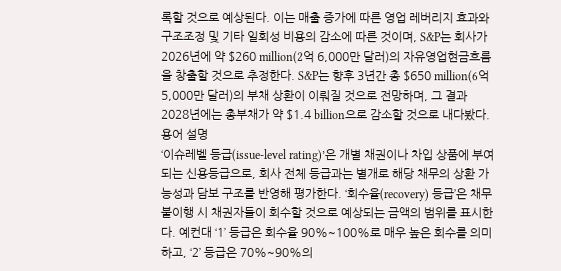록할 것으로 예상된다. 이는 매출 증가에 따른 영업 레버리지 효과와 구조조정 및 기타 일회성 비용의 감소에 따른 것이며, S&P는 회사가 2026년에 약 $260 million(2억 6,000만 달러)의 자유영업현금흐름을 창출할 것으로 추정한다. S&P는 향후 3년간 총 $650 million(6억 5,000만 달러)의 부채 상환이 이뤄질 것으로 전망하며, 그 결과 2028년에는 총부채가 약 $1.4 billion으로 감소할 것으로 내다봤다.
용어 설명
‘이슈레벨 등급(issue-level rating)’은 개별 채권이나 차입 상품에 부여되는 신용등급으로, 회사 전체 등급과는 별개로 해당 채무의 상환 가능성과 담보 구조를 반영해 평가한다. ‘회수율(recovery) 등급’은 채무불이행 시 채권자들이 회수할 것으로 예상되는 금액의 범위를 표시한다. 예컨대 ‘1’ 등급은 회수율 90%~100%로 매우 높은 회수를 의미하고, ‘2’ 등급은 70%~90%의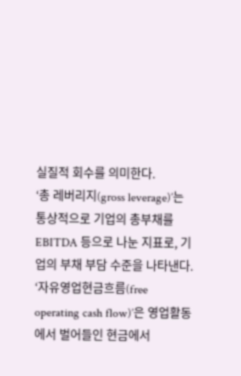실질적 회수를 의미한다.
‘총 레버리지(gross leverage)’는 통상적으로 기업의 총부채를 EBITDA 등으로 나눈 지표로, 기업의 부채 부담 수준을 나타낸다. ‘자유영업현금흐름(free operating cash flow)’은 영업활동에서 벌어들인 현금에서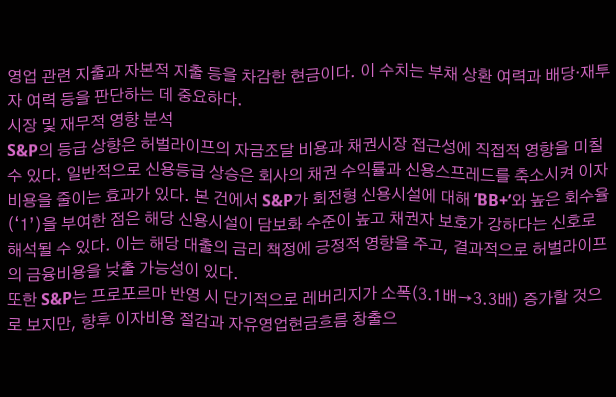영업 관련 지출과 자본적 지출 등을 차감한 현금이다. 이 수치는 부채 상환 여력과 배당·재투자 여력 등을 판단하는 데 중요하다.
시장 및 재무적 영향 분석
S&P의 등급 상향은 허벌라이프의 자금조달 비용과 채권시장 접근성에 직접적 영향을 미칠 수 있다. 일반적으로 신용등급 상승은 회사의 채권 수익률과 신용스프레드를 축소시켜 이자비용을 줄이는 효과가 있다. 본 건에서 S&P가 회전형 신용시설에 대해 ‘BB+’와 높은 회수율(‘1’)을 부여한 점은 해당 신용시설이 담보화 수준이 높고 채권자 보호가 강하다는 신호로 해석될 수 있다. 이는 해당 대출의 금리 책정에 긍정적 영향을 주고, 결과적으로 허벌라이프의 금융비용을 낮출 가능성이 있다.
또한 S&P는 프로포르마 반영 시 단기적으로 레버리지가 소폭(3.1배→3.3배) 증가할 것으로 보지만, 향후 이자비용 절감과 자유영업현금흐름 창출으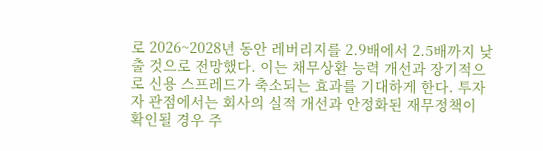로 2026~2028년 동안 레버리지를 2.9배에서 2.5배까지 낮출 것으로 전망했다. 이는 채무상환 능력 개선과 장기적으로 신용 스프레드가 축소되는 효과를 기대하게 한다. 투자자 관점에서는 회사의 실적 개선과 안정화된 재무정책이 확인될 경우 주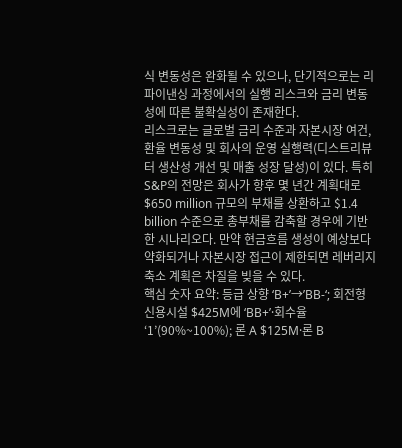식 변동성은 완화될 수 있으나, 단기적으로는 리파이낸싱 과정에서의 실행 리스크와 금리 변동성에 따른 불확실성이 존재한다.
리스크로는 글로벌 금리 수준과 자본시장 여건, 환율 변동성 및 회사의 운영 실행력(디스트리뷰터 생산성 개선 및 매출 성장 달성)이 있다. 특히 S&P의 전망은 회사가 향후 몇 년간 계획대로 $650 million 규모의 부채를 상환하고 $1.4 billion 수준으로 총부채를 감축할 경우에 기반한 시나리오다. 만약 현금흐름 생성이 예상보다 약화되거나 자본시장 접근이 제한되면 레버리지 축소 계획은 차질을 빚을 수 있다.
핵심 숫자 요약: 등급 상향 ‘B+’→’BB-‘; 회전형 신용시설 $425M에 ‘BB+’·회수율 ‘1’(90%~100%); 론 A $125M·론 B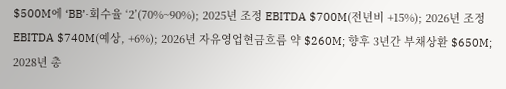$500M에 ‘BB’·회수율 ‘2’(70%~90%); 2025년 조정 EBITDA $700M(전년비 +15%); 2026년 조정 EBITDA $740M(예상, +6%); 2026년 자유영업현금흐름 약 $260M; 향후 3년간 부채상환 $650M; 2028년 총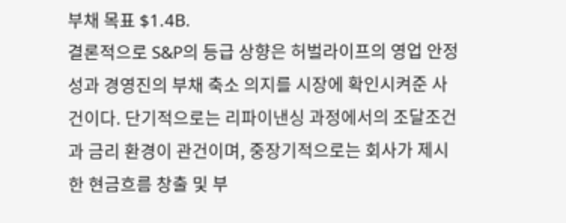부채 목표 $1.4B.
결론적으로 S&P의 등급 상향은 허벌라이프의 영업 안정성과 경영진의 부채 축소 의지를 시장에 확인시켜준 사건이다. 단기적으로는 리파이낸싱 과정에서의 조달조건과 금리 환경이 관건이며, 중장기적으로는 회사가 제시한 현금흐름 창출 및 부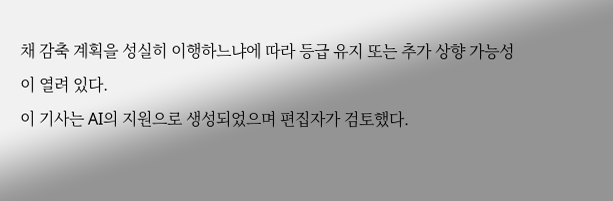채 감축 계획을 성실히 이행하느냐에 따라 등급 유지 또는 추가 상향 가능성이 열려 있다.
이 기사는 AI의 지원으로 생성되었으며 편집자가 검토했다.